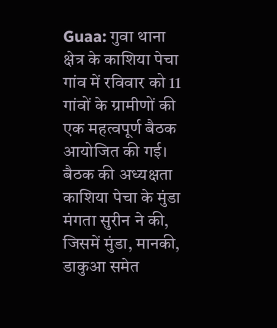Guaa: गुवा थाना क्षेत्र के काशिया पेचा गांव में रविवार को 11 गांवों के ग्रामीणों की एक महत्वपूर्ण बैठक आयोजित की गई। बैठक की अध्यक्षता काशिया पेचा के मुंडा मंगता सुरीन ने की, जिसमें मुंडा, मानकी, डाकुआ समेत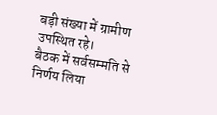बड़ी संख्या में ग्रामीण उपस्थित रहे।
बैठक में सर्वसम्मति से निर्णय लिया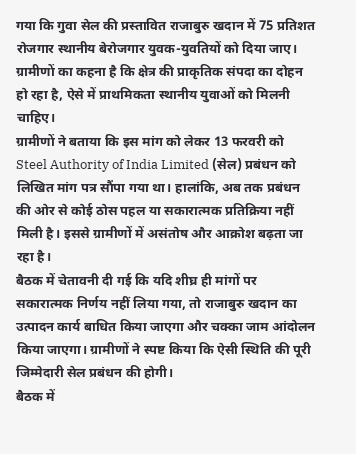गया कि गुवा सेल की प्रस्तावित राजाबुरु खदान में 75 प्रतिशत रोजगार स्थानीय बेरोजगार युवक-युवतियों को दिया जाए। ग्रामीणों का कहना है कि क्षेत्र की प्राकृतिक संपदा का दोहन हो रहा है, ऐसे में प्राथमिकता स्थानीय युवाओं को मिलनी चाहिए।
ग्रामीणों ने बताया कि इस मांग को लेकर 13 फरवरी को Steel Authority of India Limited (सेल) प्रबंधन को लिखित मांग पत्र सौंपा गया था। हालांकि, अब तक प्रबंधन की ओर से कोई ठोस पहल या सकारात्मक प्रतिक्रिया नहीं मिली है। इससे ग्रामीणों में असंतोष और आक्रोश बढ़ता जा रहा है।
बैठक में चेतावनी दी गई कि यदि शीघ्र ही मांगों पर सकारात्मक निर्णय नहीं लिया गया, तो राजाबुरु खदान का उत्पादन कार्य बाधित किया जाएगा और चक्का जाम आंदोलन किया जाएगा। ग्रामीणों ने स्पष्ट किया कि ऐसी स्थिति की पूरी जिम्मेदारी सेल प्रबंधन की होगी।
बैठक में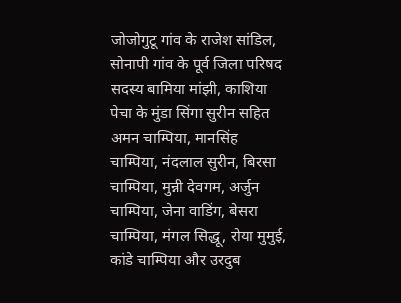जोजोगुटू गांव के राजेश सांडिल, सोनापी गांव के पूर्व जिला परिषद सदस्य बामिया मांझी, काशिया पेचा के मुंडा सिंगा सुरीन सहित अमन चाम्पिया, मानसिंह चाम्पिया, नंदलाल सुरीन, बिरसा चाम्पिया, मुन्नी देवगम, अर्जुन चाम्पिया, जेना वाडिंग, बेसरा चाम्पिया, मंगल सिद्धू, रोया मुमुई, कांडे चाम्पिया और उरदुब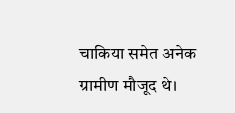चाकिया समेत अनेक ग्रामीण मौजूद थे।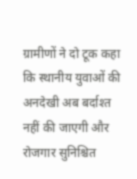ग्रामीणों ने दो टूक कहा कि स्थानीय युवाओं की अनदेखी अब बर्दाश्त नहीं की जाएगी और रोजगार सुनिश्चित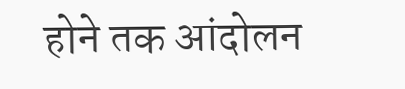होने तक आंदोलन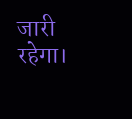जारी रहेगा।